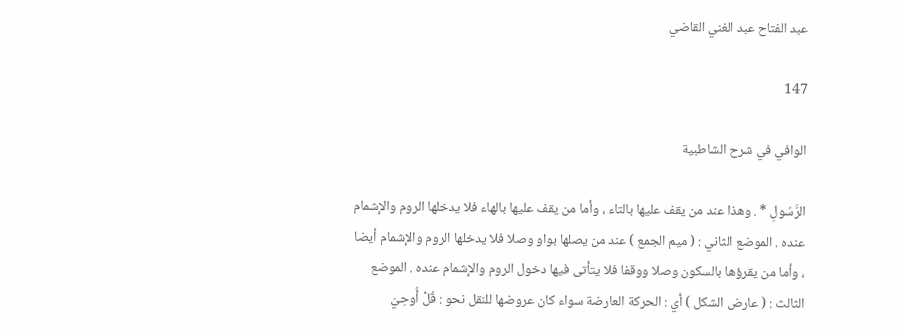عبد الفتاح عبد الغني القاضي

147

الوافي في شرح الشاطبية

الرَّسُولِ * . وهذا عند من يقف عليها بالتاء ، وأما من يقف عليها بالهاء فلا يدخلها الروم والإشمام عنده . الموضع الثاني : ( ميم الجمع ) عند من يصلها بواو وصلا فلا يدخلها الروم والإشمام أيضا ، وأما من يقرؤها بالسكون وصلا ووقفا فلا يتأتى فيها دخول الروم والإشمام عنده . الموضع الثالث : ( عارض الشكل ) أي : الحركة العارضة سواء كان عروضها للنقل نحو : قُلْ أُوحِيَ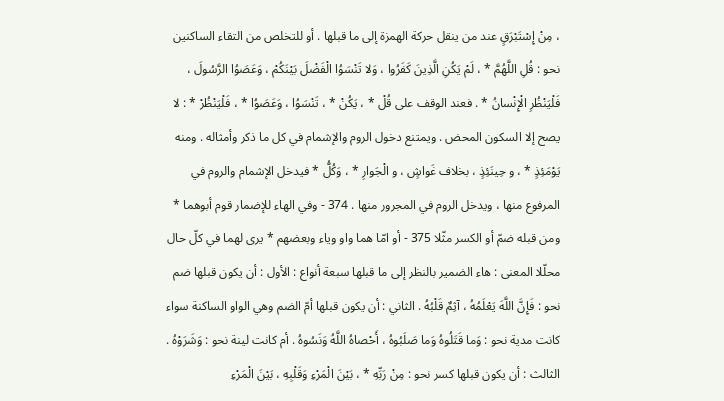، مِنْ إِسْتَبْرَقٍ عند من ينقل حركة الهمزة إلى ما قبلها . أو للتخلص من التقاء الساكنين نحو : قُلِ اللَّهُمَّ * ، لَمْ يَكُنِ الَّذِينَ كَفَرُوا ، وَلا تَنْسَوُا الْفَضْلَ بَيْنَكُمْ ، وَعَصَوُا الرَّسُولَ ، فَلْيَنْظُرِ الْإِنْسانُ * . فعند الوقف على قُلْ * ، يَكُنْ * ، تَنْسَوُا ، وَعَصَوُا * ، فَلْيَنْظُرْ * : لا يصح إلا السكون المحض . ويمتنع دخول الروم والإشمام في كل ما ذكر وأمثاله . ومنه يَوْمَئِذٍ * ، و حِينَئِذٍ ، بخلاف غَواشٍ ، و الْجَوارِ * ، وَكُلُّ * فيدخل الإشمام والروم في المرفوع منها ، ويدخل الروم في المجرور منها . 374 - وفي الهاء للإضمار قوم أبوهما * ومن قبله ضمّ أو الكسر مثّلا 375 - أو امّا هما واو وياء وبعضهم * يرى لهما في كلّ حال محلّلا المعنى : هاء الضمير بالنظر إلى ما قبلها سبعة أنواع : الأول : أن يكون قبلها ضم نحو : فَإِنَّ اللَّهَ يَعْلَمُهُ ، آثِمٌ قَلْبُهُ . الثاني : أن يكون قبلها أمّ الضم وهي الواو الساكنة سواء كانت مدية نحو : وَما قَتَلُوهُ وَما صَلَبُوهُ ، أَحْصاهُ اللَّهُ وَنَسُوهُ . أم كانت لينة نحو : وَشَرَوْهُ . الثالث : أن يكون قبلها كسر نحو : مِنْ رَبِّهِ * ، بَيْنَ الْمَرْءِ وَقَلْبِهِ ، بَيْنَ الْمَرْءِ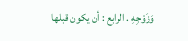وَزَوْجِهِ . الرابع : أن يكون قبلها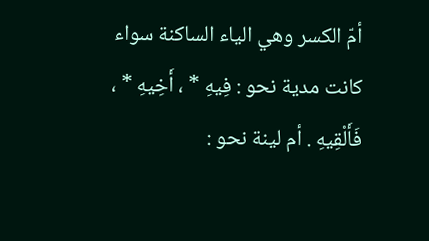أمّ الكسر وهي الياء الساكنة سواء كانت مدية نحو : فِيهِ * ، أَخِيهِ * ، فَأَلْقِيهِ . أم لينة نحو :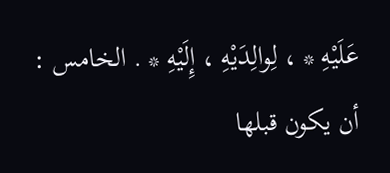عَلَيْهِ * ، لِوالِدَيْهِ ، إِلَيْهِ * . الخامس : أن يكون قبلها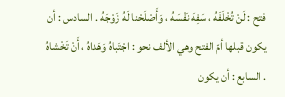فتح : لَنْ تُخْلَفَهُ ، سَفِهَ نَفْسَهُ ، وَأَصْلَحْنا لَهُ زَوْجَهُ . السادس : أن يكون قبلها أمّ الفتح وهي الألف نحو : اجْتَباهُ وَهَداهُ ، أَنْ تَخْشاهُ . السابع : أن يكون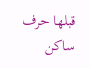قبلها حرف ساكن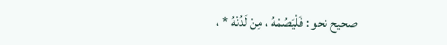صحيح نحو : فَلْيَصُمْهُ ، مِنْ لَدُنْهُ * ،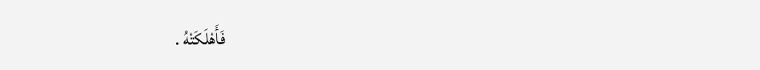فَأَهْلَكَتْهُ .